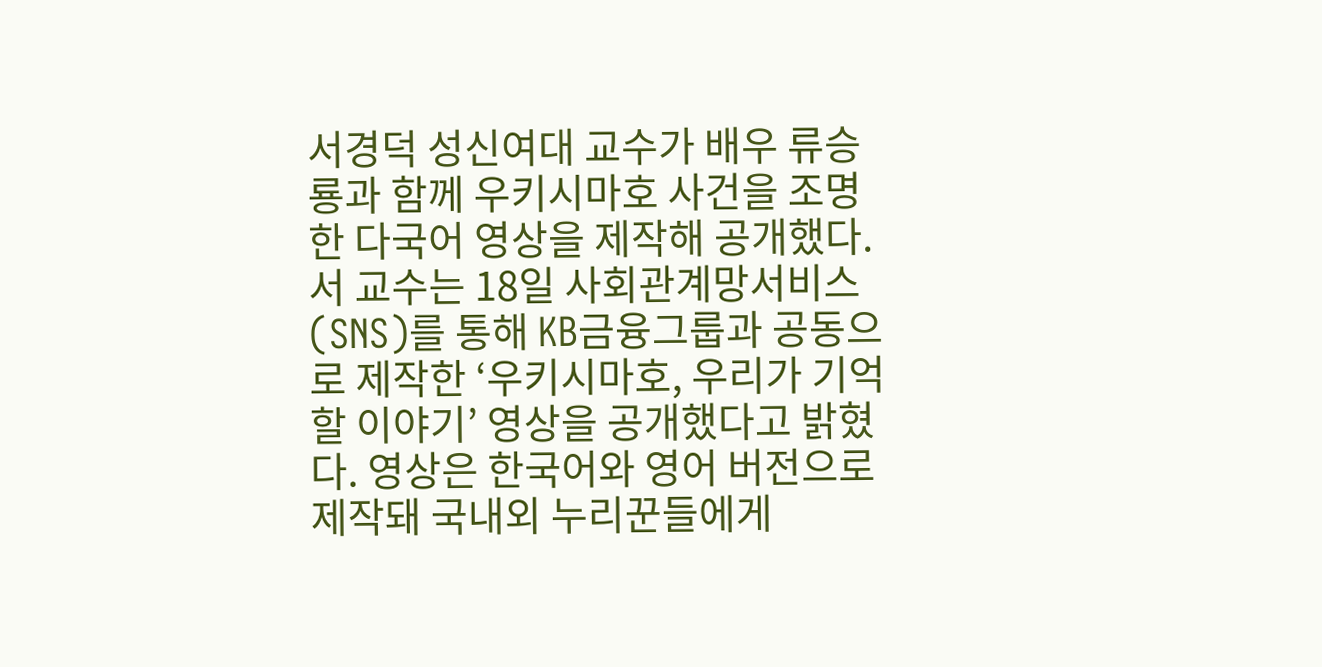서경덕 성신여대 교수가 배우 류승룡과 함께 우키시마호 사건을 조명한 다국어 영상을 제작해 공개했다.
서 교수는 18일 사회관계망서비스(SNS)를 통해 KB금융그룹과 공동으로 제작한 ‘우키시마호, 우리가 기억할 이야기’ 영상을 공개했다고 밝혔다. 영상은 한국어와 영어 버전으로 제작돼 국내외 누리꾼들에게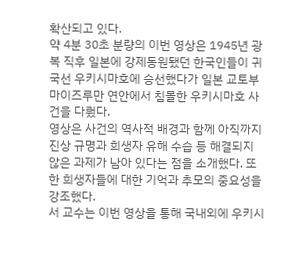확산되고 있다.
약 4분 30초 분량의 이번 영상은 1945년 광복 직후 일본에 강제동원됐던 한국인들이 귀국선 우키시마호에 승선했다가 일본 교토부 마이즈루만 연안에서 침몰한 우키시마호 사건을 다뤘다.
영상은 사건의 역사적 배경과 함께 아직까지 진상 규명과 희생자 유해 수습 등 해결되지 않은 과제가 남아 있다는 점을 소개했다. 또한 희생자들에 대한 기억과 추모의 중요성을 강조했다.
서 교수는 이번 영상을 통해 국내외에 우키시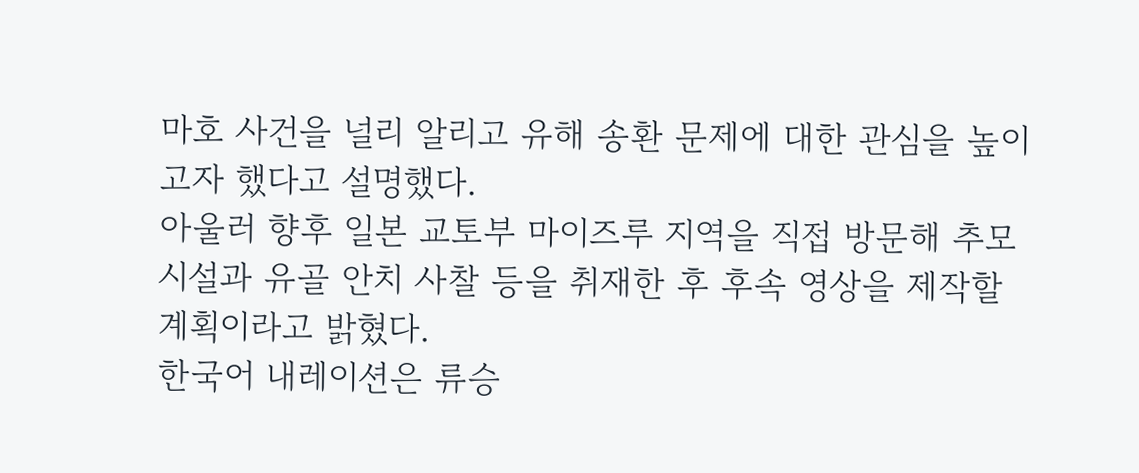마호 사건을 널리 알리고 유해 송환 문제에 대한 관심을 높이고자 했다고 설명했다.
아울러 향후 일본 교토부 마이즈루 지역을 직접 방문해 추모시설과 유골 안치 사찰 등을 취재한 후 후속 영상을 제작할 계획이라고 밝혔다.
한국어 내레이션은 류승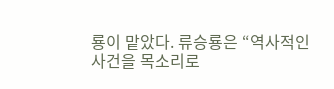룡이 맡았다. 류승룡은 “역사적인 사건을 목소리로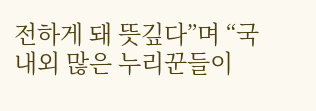전하게 돼 뜻깊다”며 “국내외 많은 누리꾼들이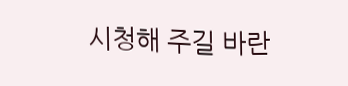시청해 주길 바란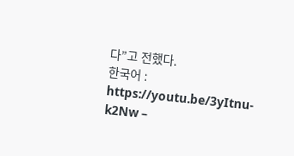다”고 전했다.
한국어 : https://youtu.be/3yItnu-k2Nw –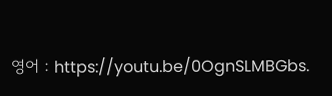영어 : https://youtu.be/0OgnSLMBGbs.